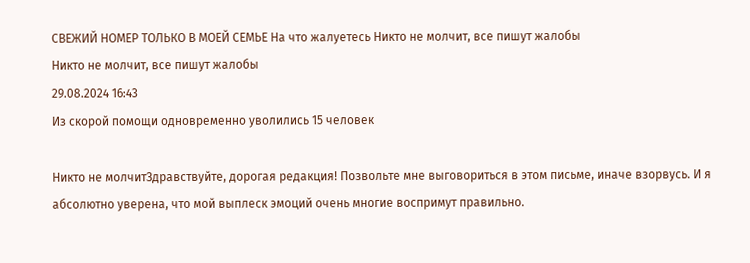СВЕЖИЙ НОМЕР ТОЛЬКО В МОЕЙ СЕМЬЕ На что жалуетесь Никто не молчит, все пишут жалобы
Никто не молчит, все пишут жалобы
29.08.2024 16:43
Из скорой помощи одновременно уволились 15 человек

Никто не молчитЗдравствуйте, дорогая редакция! Позвольте мне выговориться в этом письме, иначе взорвусь. И я абсолютно уверена, что мой выплеск эмоций очень многие воспримут правильно.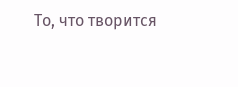То, что творится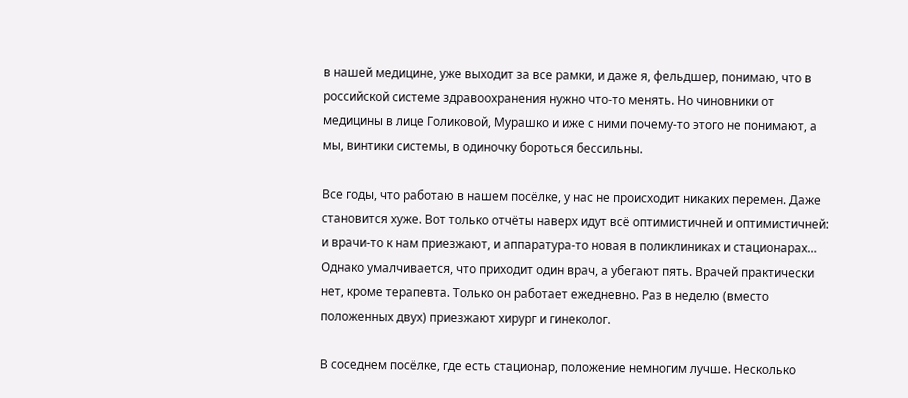в нашей медицине, уже выходит за все рамки, и даже я, фельдшер, понимаю, что в российской системе здравоохранения нужно что-то менять. Но чиновники от медицины в лице Голиковой, Мурашко и иже с ними почему-то этого не понимают, а мы, винтики системы, в одиночку бороться бессильны.

Все годы, что работаю в нашем посёлке, у нас не происходит никаких перемен. Даже становится хуже. Вот только отчёты наверх идут всё оптимистичней и оптимистичней: и врачи-то к нам приезжают, и аппаратура-то новая в поликлиниках и стационарах… Однако умалчивается, что приходит один врач, а убегают пять. Врачей практически нет, кроме терапевта. Только он работает ежедневно. Раз в неделю (вместо положенных двух) приезжают хирург и гинеколог.

В соседнем посёлке, где есть стационар, положение немногим лучше. Несколько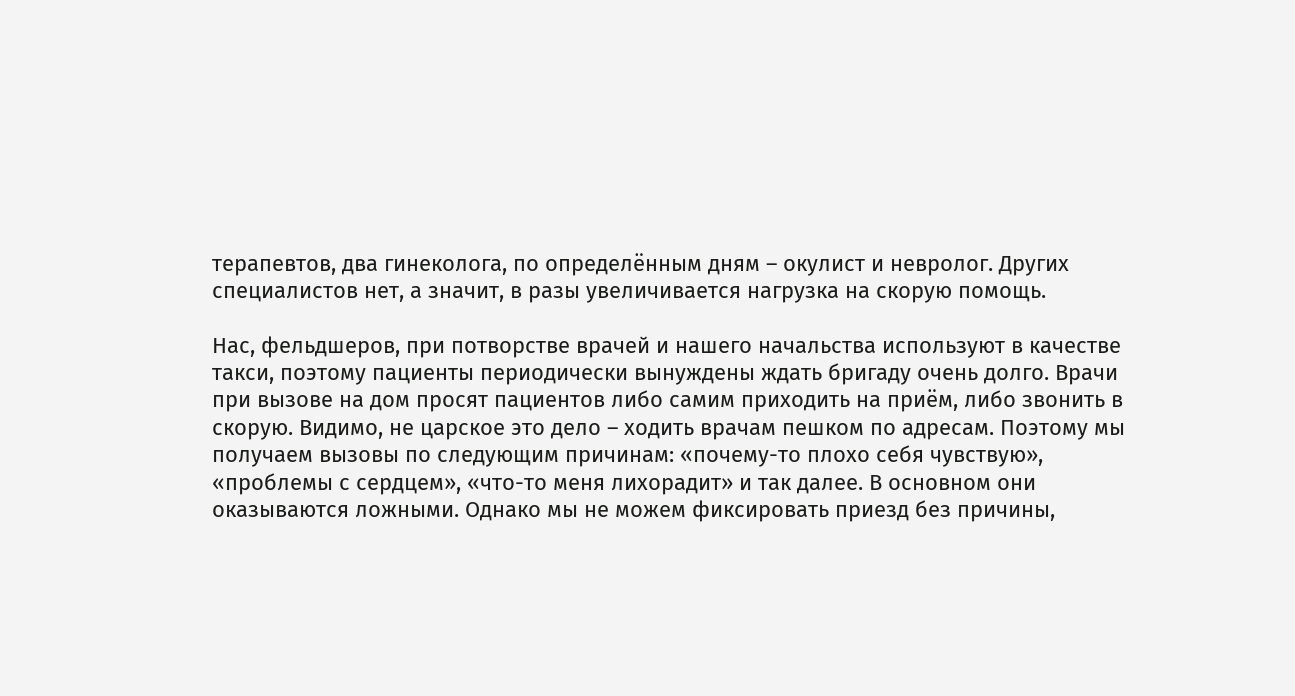терапевтов, два гинеколога, по определённым дням – окулист и невролог. Других специалистов нет, а значит, в разы увеличивается нагрузка на скорую помощь.

Нас, фельдшеров, при потворстве врачей и нашего начальства используют в качестве такси, поэтому пациенты периодически вынуждены ждать бригаду очень долго. Врачи при вызове на дом просят пациентов либо самим приходить на приём, либо звонить в скорую. Видимо, не царское это дело – ходить врачам пешком по адресам. Поэтому мы получаем вызовы по следующим причинам: «почему-то плохо себя чувствую», «проблемы с сердцем», «что-то меня лихорадит» и так далее. В основном они оказываются ложными. Однако мы не можем фиксировать приезд без причины,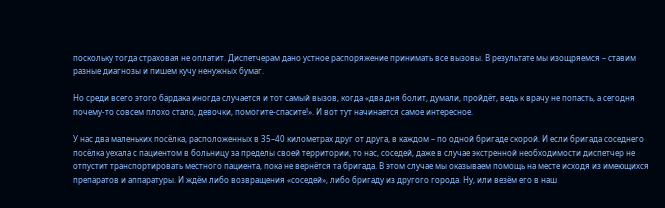поскольку тогда страховая не оплатит. Диспетчерам дано устное распоряжение принимать все вызовы. В результате мы изощряемся – ставим разные диагнозы и пишем кучу ненужных бумаг.

Но среди всего этого бардака иногда случается и тот самый вызов, когда «два дня болит, думали, пройдёт, ведь к врачу не попасть, а сегодня почему-то совсем плохо стало, девочки, помогите-спасите!». И вот тут начинается самое интересное.

У нас два маленьких посёлка, расположенных в 35–40 километрах друг от друга, в каждом – по одной бригаде скорой. И если бригада соседнего посёлка уехала с пациентом в больницу за пределы своей территории, то нас, соседей, даже в случае экстренной необходимости диспетчер не отпустит транспортировать местного пациента, пока не вернётся та бригада. В этом случае мы оказываем помощь на месте исходя из имеющихся препаратов и аппаратуры. И ждём либо возвращения «соседей», либо бригаду из другого города. Ну, или везём его в наш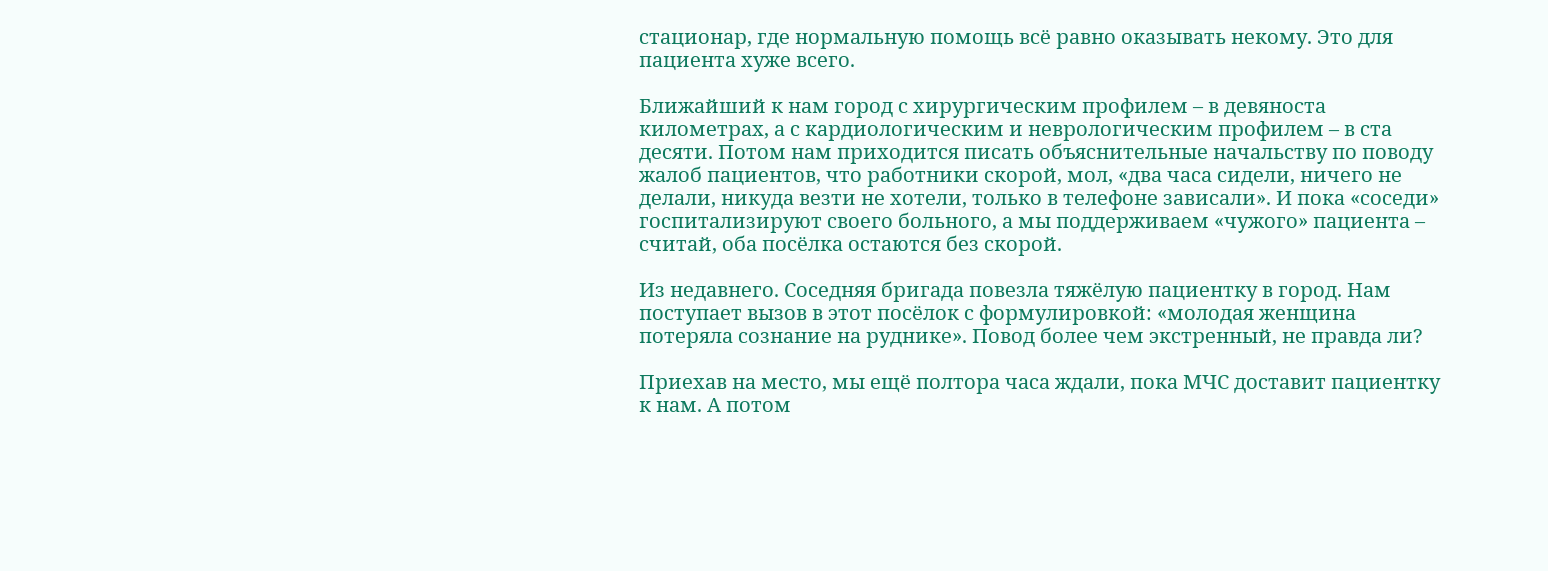стационар, где нормальную помощь всё равно оказывать некому. Это для пациента хуже всего.

Ближайший к нам город с хирургическим профилем – в девяноста километрах, а с кардиологическим и неврологическим профилем – в ста десяти. Потом нам приходится писать объяснительные начальству по поводу жалоб пациентов, что работники скорой, мол, «два часа сидели, ничего не делали, никуда везти не хотели, только в телефоне зависали». И пока «соседи» госпитализируют своего больного, а мы поддерживаем «чужого» пациента – считай, оба посёлка остаются без скорой.

Из недавнего. Соседняя бригада повезла тяжёлую пациентку в город. Нам поступает вызов в этот посёлок с формулировкой: «молодая женщина потеряла сознание на руднике». Повод более чем экстренный, не правда ли?

Приехав на место, мы ещё полтора часа ждали, пока МЧС доставит пациентку к нам. А потом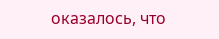оказалось, что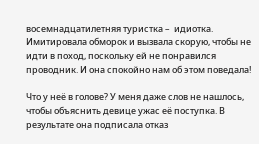восемнадцатилетняя туристка –  идиотка. Имитировала обморок и вызвала скорую, чтобы не идти в поход, поскольку ей не понравился проводник. И она спокойно нам об этом поведала!

Что у неё в голове? У меня даже слов не нашлось, чтобы объяснить девице ужас её поступка. В результате она подписала отказ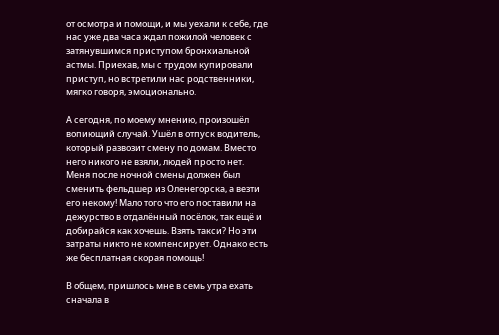от осмотра и помощи, и мы уехали к себе, где нас уже два часа ждал пожилой человек с затянувшимся приступом бронхиальной астмы. Приехав, мы с трудом купировали приступ, но встретили нас родственники, мягко говоря, эмоционально.

А сегодня, по моему мнению, произошёл вопиющий случай. Ушёл в отпуск водитель, который развозит смену по домам. Вместо него никого не взяли, людей просто нет. Меня после ночной смены должен был сменить фельдшер из Оленегорска, а везти его некому! Мало того что его поставили на дежурство в отдалённый посёлок, так ещё и добирайся как хочешь. Взять такси? Но эти затраты никто не компенсирует. Однако есть же бесплатная скорая помощь!

В общем, пришлось мне в семь утра ехать сначала в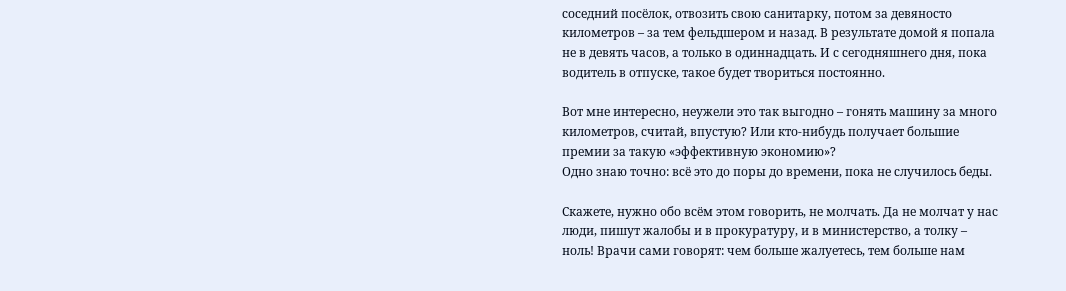соседний посёлок, отвозить свою санитарку, потом за девяносто километров – за тем фельдшером и назад. В результате домой я попала не в девять часов, а только в одиннадцать. И с сегодняшнего дня, пока водитель в отпуске, такое будет твориться постоянно.

Вот мне интересно, неужели это так выгодно – гонять машину за много километров, считай, впустую? Или кто-нибудь получает большие премии за такую «эффективную экономию»?
Одно знаю точно: всё это до поры до времени, пока не случилось беды.

Скажете, нужно обо всём этом говорить, не молчать. Да не молчат у нас люди, пишут жалобы и в прокуратуру, и в министерство, а толку – ноль! Врачи сами говорят: чем больше жалуетесь, тем больше нам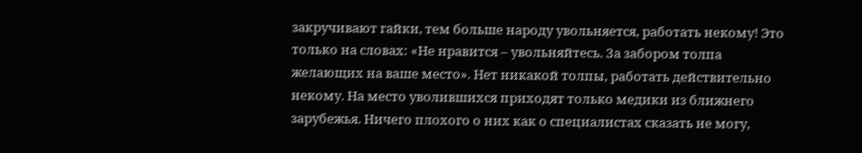закручивают гайки, тем больше народу увольняется, работать некому! Это только на словах: «Не нравится – увольняйтесь. За забором толпа желающих на ваше место». Нет никакой толпы, работать действительно некому. На место уволившихся приходят только медики из ближнего зарубежья. Ничего плохого о них как о специалистах сказать не могу,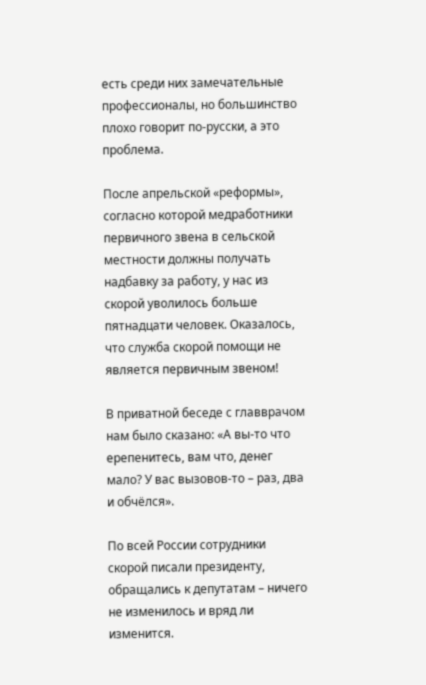есть среди них замечательные профессионалы, но большинство плохо говорит по-русски, а это проблема.

После апрельской «реформы», согласно которой медработники первичного звена в сельской местности должны получать надбавку за работу, у нас из скорой уволилось больше пятнадцати человек. Оказалось, что служба скорой помощи не является первичным звеном!

В приватной беседе с главврачом нам было сказано: «А вы-то что ерепенитесь, вам что, денег мало? У вас вызовов-то – раз, два и обчёлся».

По всей России сотрудники скорой писали президенту, обращались к депутатам – ничего не изменилось и вряд ли изменится.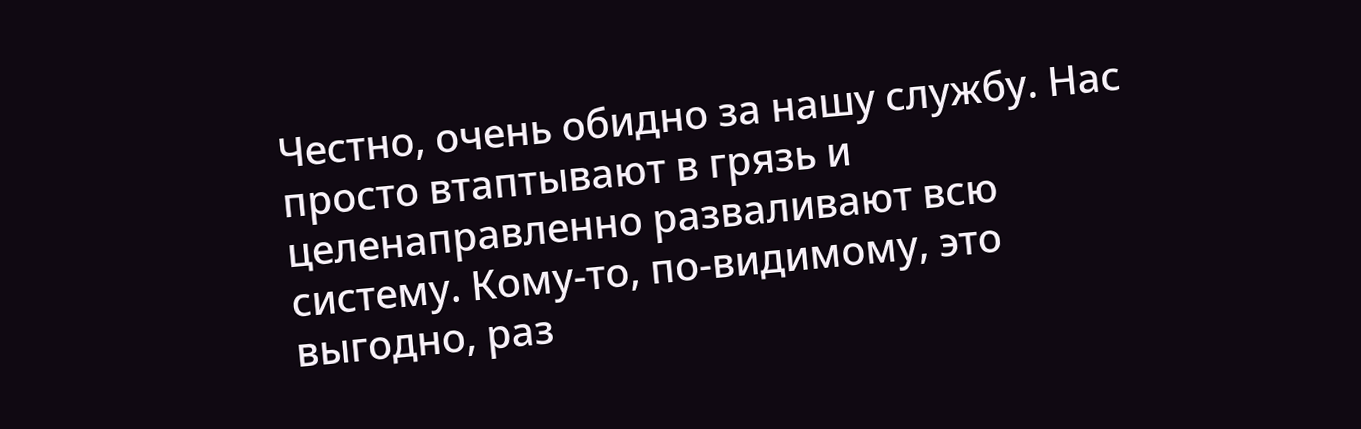Честно, очень обидно за нашу службу. Нас просто втаптывают в грязь и целенаправленно разваливают всю систему. Кому-то, по-видимому, это выгодно, раз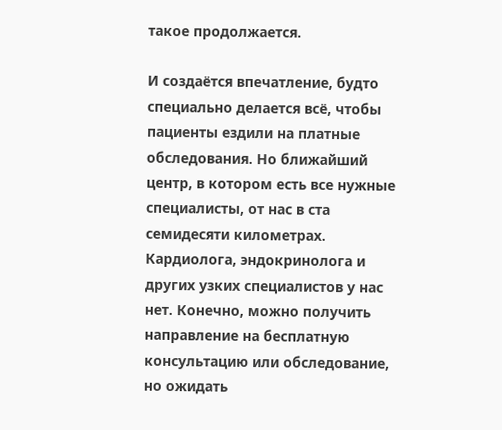такое продолжается.

И создаётся впечатление, будто специально делается всё, чтобы пациенты ездили на платные обследования. Но ближайший центр, в котором есть все нужные специалисты, от нас в ста семидесяти километрах. Кардиолога, эндокринолога и других узких специалистов у нас нет. Конечно, можно получить направление на бесплатную консультацию или обследование, но ожидать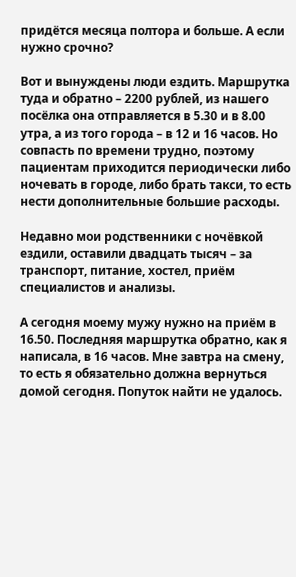придётся месяца полтора и больше. А если нужно срочно?

Вот и вынуждены люди ездить. Маршрутка туда и обратно – 2200 рублей, из нашего посёлка она отправляется в 5.30 и в 8.00 утра, а из того города – в 12 и 16 часов. Но совпасть по времени трудно, поэтому пациентам приходится периодически либо ночевать в городе, либо брать такси, то есть нести дополнительные большие расходы.

Недавно мои родственники с ночёвкой ездили, оставили двадцать тысяч – за транспорт, питание, хостел, приём специалистов и анализы.

А сегодня моему мужу нужно на приём в 16.50. Последняя маршрутка обратно, как я написала, в 16 часов. Мне завтра на смену, то есть я обязательно должна вернуться домой сегодня. Попуток найти не удалось.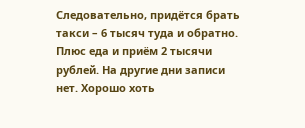Следовательно, придётся брать такси – 6 тысяч туда и обратно. Плюс еда и приём 2 тысячи рублей. На другие дни записи нет. Хорошо хоть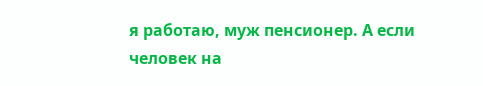я работаю, муж пенсионер. А если человек на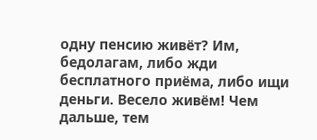одну пенсию живёт? Им, бедолагам, либо жди бесплатного приёма, либо ищи деньги. Весело живём! Чем дальше, тем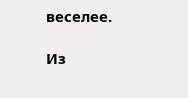веселее.

Из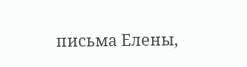письма Елены,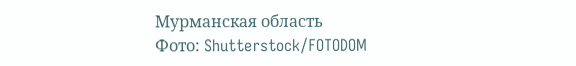Мурманская область
Фото: Shutterstock/FOTODOM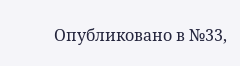Опубликовано в №33,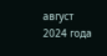август 2024 года